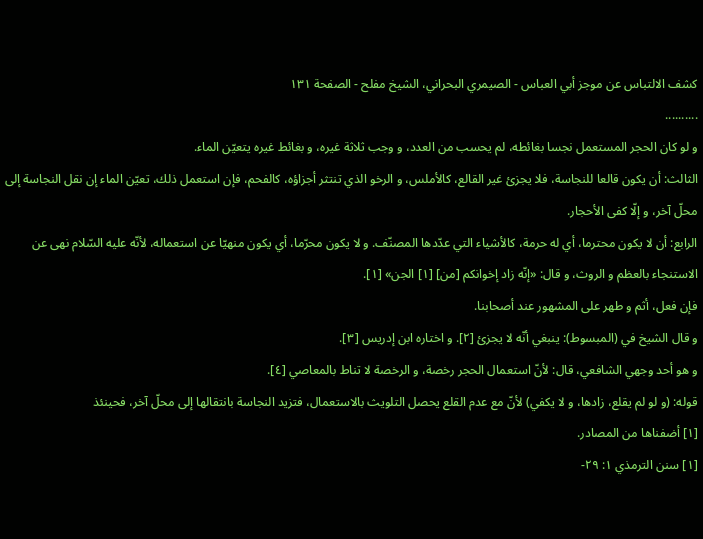كشف الالتباس عن موجز أبي العباس - الصيمري البحراني، الشيخ مفلح - الصفحة ١٣١
..........
و لو كان الحجر المستعمل نجسا بغائطه، لم يحسب من العدد، و وجب ثلاثة غيره، و بغائط غيره يتعيّن الماء.
الثالث: أن يكون قالعا للنجاسة، فلا يجزئ غير القالع، كالأملس، و الرخو الذي تنتثر أجزاؤه، كالفحم، فإن استعمل ذلك، تعيّن الماء إن نقل النجاسة إلى محلّ آخر، و إلّا كفى الأحجار.
الرابع: أن لا يكون محترما، أي له حرمة، كالأشياء التي عدّدها المصنّف. و لا يكون محرّما، أي يكون منهيّا عن استعماله، لأنّه عليه السّلام نهى عن الاستنجاء بالعظم و الروث، و قال: «إنّه زاد إخوانكم [من] [١] الجن» [١].
فإن فعل، أثم و طهر على المشهور عند أصحابنا.
و قال الشيخ في (المبسوط): ينبغي أنّه لا يجزئ [٢]. و اختاره ابن إدريس [٣].
و هو أحد وجهي الشافعي، قال: لأنّ استعمال الحجر رخصة، و الرخصة لا تناط بالمعاصي [٤].
قوله: (و لو لم يقلع، زادها، و لا يكفي) لأنّ مع عدم القلع يحصل التلويث بالاستعمال، فتزيد النجاسة بانتقالها إلى محلّ آخر، فحينئذ
[١] أضفناها من المصادر.
[١] سنن الترمذي ١: ٢٩-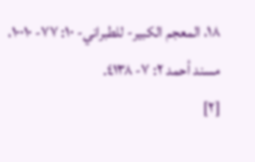١٨، المعجم الكبير- للطبراني- ١٠: ٧٧- ١٠٠١٠، مسند أحمد ٢: ٧- ٤١٣٨.
[٢]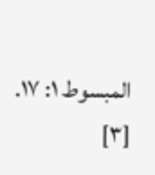المبسوط ١: ١٧.
[٣]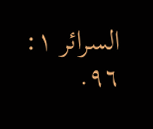السرائر ١: ٩٦.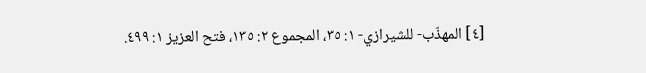[٤] المهذّب- للشيرازي- ١: ٣٥، المجموع ٢: ١٣٥، فتح العزيز ١: ٤٩٩.